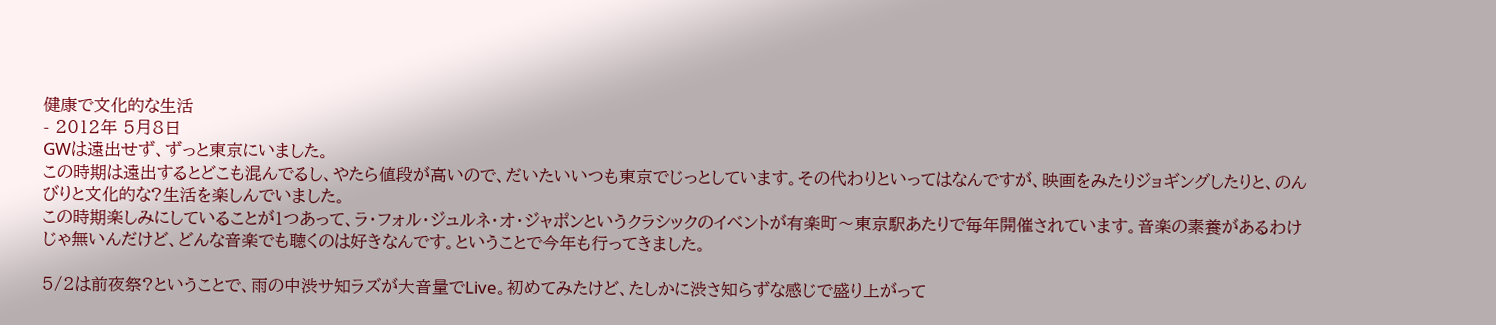健康で文化的な生活
- 2012年 5月8日
GWは遠出せず、ずっと東京にいました。
この時期は遠出するとどこも混んでるし、やたら値段が高いので、だいたいいつも東京でじっとしています。その代わりといってはなんですが、映画をみたりジョギングしたりと、のんびりと文化的な?生活を楽しんでいました。
この時期楽しみにしていることが1つあって、ラ・フォル・ジュルネ・オ・ジャポンというクラシックのイベントが有楽町〜東京駅あたりで毎年開催されています。音楽の素養があるわけじゃ無いんだけど、どんな音楽でも聴くのは好きなんです。ということで今年も行ってきました。

5/2は前夜祭?ということで、雨の中渋サ知ラズが大音量でLive。初めてみたけど、たしかに渋さ知らずな感じで盛り上がって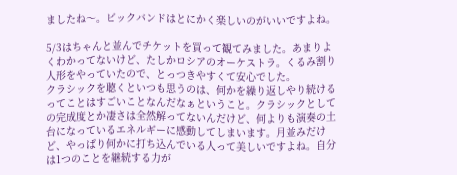ましたね〜。ビックバンドはとにかく楽しいのがいいですよね。

5/3はちゃんと並んでチケットを買って観てみました。あまりよくわかってないけど、たしかロシアのオーケストラ。くるみ割り人形をやっていたので、とっつきやすくて安心でした。
クラシックを聴くといつも思うのは、何かを繰り返しやり続けるってことはすごいことなんだなぁということ。クラシックとしての完成度とか凄さは全然解ってないんだけど、何よりも演奏の土台になっているエネルギーに感動してしまいます。月並みだけど、やっぱり何かに打ち込んでいる人って美しいですよね。自分は1つのことを継続する力が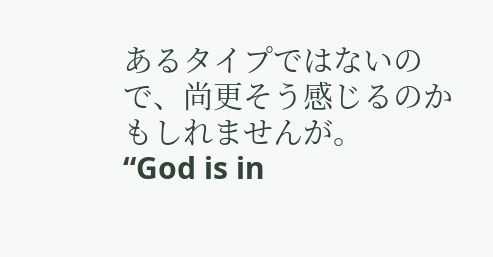あるタイプではないので、尚更そう感じるのかもしれませんが。
“God is in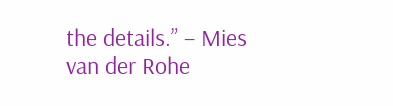the details.” – Mies van der Rohe